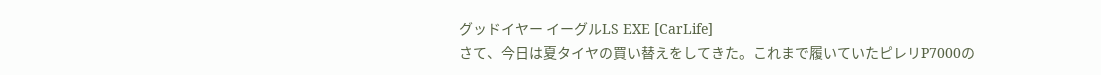グッドイヤー イーグルLS EXE [CarLife]
さて、今日は夏タイヤの買い替えをしてきた。これまで履いていたピレリP7000の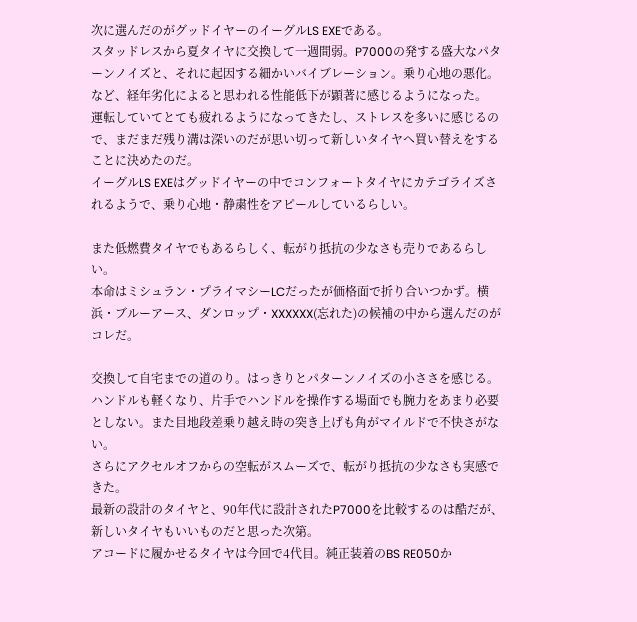次に選んだのがグッドイヤーのイーグルLS EXEである。
スタッドレスから夏タイヤに交換して一週間弱。P7000の発する盛大なパターンノイズと、それに起因する細かいバイブレーション。乗り心地の悪化。など、経年劣化によると思われる性能低下が顕著に感じるようになった。
運転していてとても疲れるようになってきたし、ストレスを多いに感じるので、まだまだ残り溝は深いのだが思い切って新しいタイヤへ買い替えをすることに決めたのだ。
イーグルLS EXEはグッドイヤーの中でコンフォートタイヤにカテゴライズされるようで、乗り心地・静粛性をアピールしているらしい。

また低燃費タイヤでもあるらしく、転がり抵抗の少なさも売りであるらしい。
本命はミシュラン・プライマシーLCだったが価格面で折り合いつかず。横浜・ブルーアース、ダンロップ・XXXXXX(忘れた)の候補の中から選んだのがコレだ。

交換して自宅までの道のり。はっきりとパターンノイズの小ささを感じる。ハンドルも軽くなり、片手でハンドルを操作する場面でも腕力をあまり必要としない。また目地段差乗り越え時の突き上げも角がマイルドで不快さがない。
さらにアクセルオフからの空転がスムーズで、転がり抵抗の少なさも実感できた。
最新の設計のタイヤと、90年代に設計されたP7000を比較するのは酷だが、新しいタイヤもいいものだと思った次第。
アコードに履かせるタイヤは今回で4代目。純正装着のBS RE050か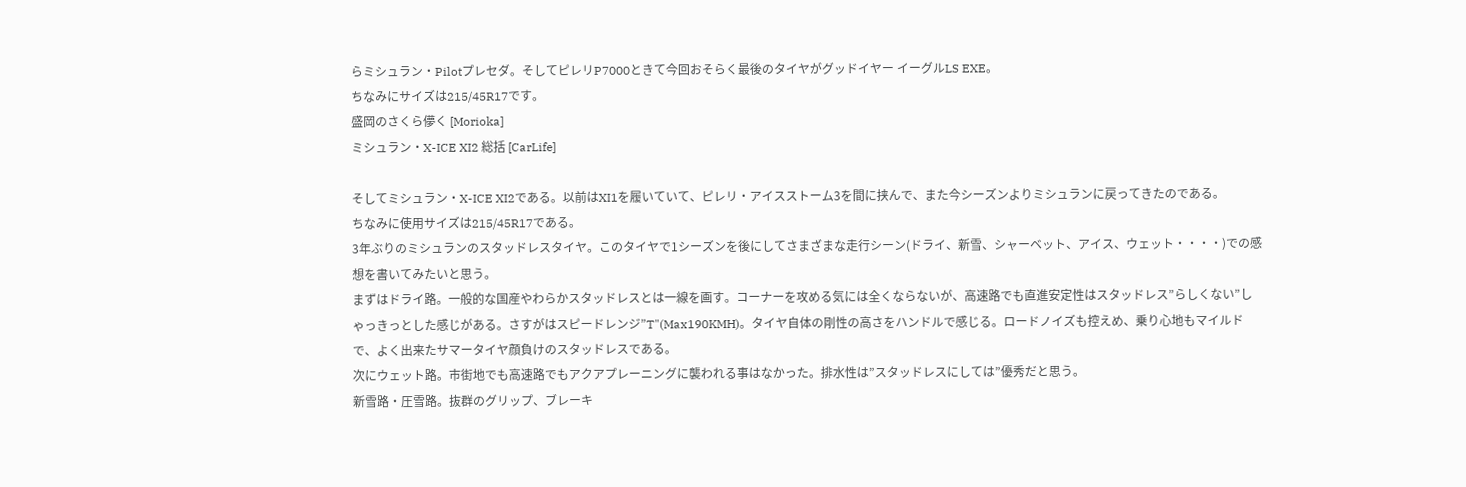らミシュラン・Pilotプレセダ。そしてピレリP7000ときて今回おそらく最後のタイヤがグッドイヤー イーグルLS EXE。
ちなみにサイズは215/45R17です。
盛岡のさくら儚く [Morioka]
ミシュラン・X-ICE XI2 総括 [CarLife]

そしてミシュラン・X-ICE XI2である。以前はXI1を履いていて、ピレリ・アイスストーム3を間に挟んで、また今シーズンよりミシュランに戻ってきたのである。
ちなみに使用サイズは215/45R17である。
3年ぶりのミシュランのスタッドレスタイヤ。このタイヤで1シーズンを後にしてさまざまな走行シーン(ドライ、新雪、シャーベット、アイス、ウェット・・・・)での感想を書いてみたいと思う。
まずはドライ路。一般的な国産やわらかスタッドレスとは一線を画す。コーナーを攻める気には全くならないが、高速路でも直進安定性はスタッドレス”らしくない”しゃっきっとした感じがある。さすがはスピードレンジ”T"(Max190KMH)。タイヤ自体の剛性の高さをハンドルで感じる。ロードノイズも控えめ、乗り心地もマイルドで、よく出来たサマータイヤ顔負けのスタッドレスである。
次にウェット路。市街地でも高速路でもアクアプレーニングに襲われる事はなかった。排水性は”スタッドレスにしては”優秀だと思う。
新雪路・圧雪路。抜群のグリップ、ブレーキ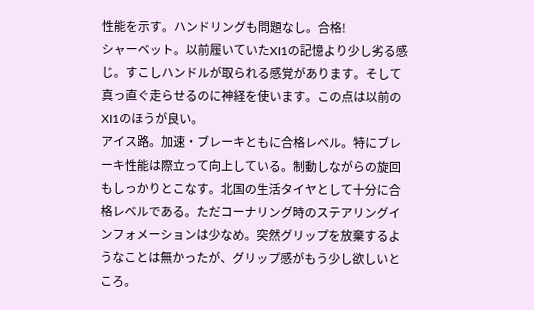性能を示す。ハンドリングも問題なし。合格!
シャーベット。以前履いていたXI1の記憶より少し劣る感じ。すこしハンドルが取られる感覚があります。そして真っ直ぐ走らせるのに神経を使います。この点は以前のXI1のほうが良い。
アイス路。加速・ブレーキともに合格レベル。特にブレーキ性能は際立って向上している。制動しながらの旋回もしっかりとこなす。北国の生活タイヤとして十分に合格レベルである。ただコーナリング時のステアリングインフォメーションは少なめ。突然グリップを放棄するようなことは無かったが、グリップ感がもう少し欲しいところ。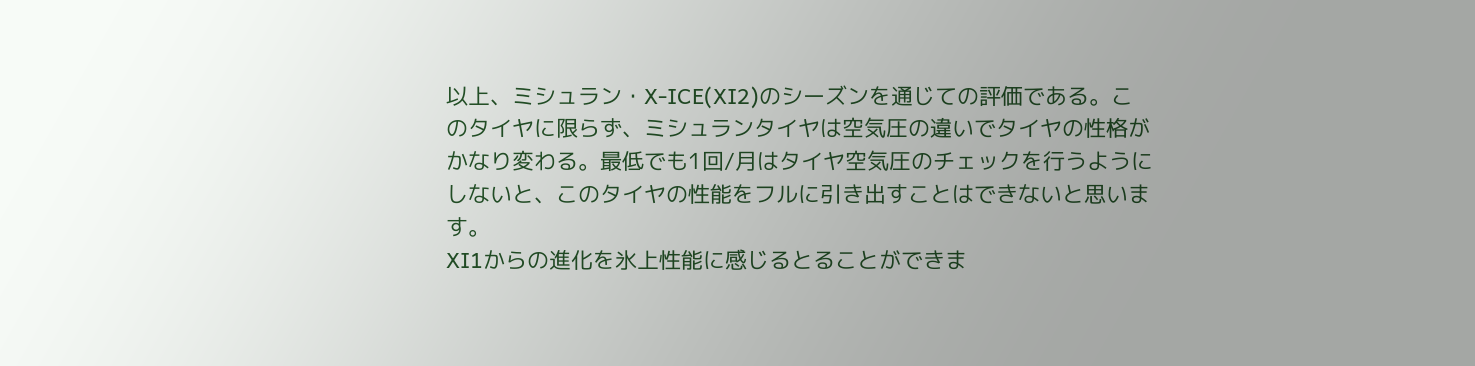以上、ミシュラン・X-ICE(XI2)のシーズンを通じての評価である。このタイヤに限らず、ミシュランタイヤは空気圧の違いでタイヤの性格がかなり変わる。最低でも1回/月はタイヤ空気圧のチェックを行うようにしないと、このタイヤの性能をフルに引き出すことはできないと思います。
XI1からの進化を氷上性能に感じるとることができま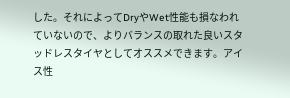した。それによってDryやWet性能も損なわれていないので、よりバランスの取れた良いスタッドレスタイヤとしてオススメできます。アイス性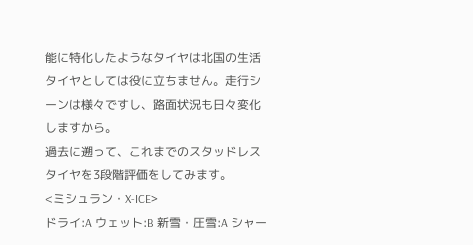能に特化したようなタイヤは北国の生活タイヤとしては役に立ちません。走行シーンは様々ですし、路面状況も日々変化しますから。
過去に遡って、これまでのスタッドレスタイヤを3段階評価をしてみます。
<ミシュラン・X-ICE>
ドライ:A ウェット:B 新雪・圧雪:A シャー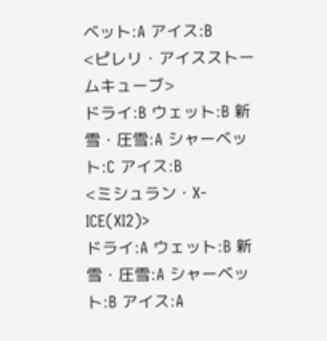ベット:A アイス:B
<ピレリ・アイスストームキューブ>
ドライ:B ウェット:B 新雪・圧雪:A シャーベット:C アイス:B
<ミシュラン・X-ICE(XI2)>
ドライ:A ウェット:B 新雪・圧雪:A シャーベット:B アイス:A